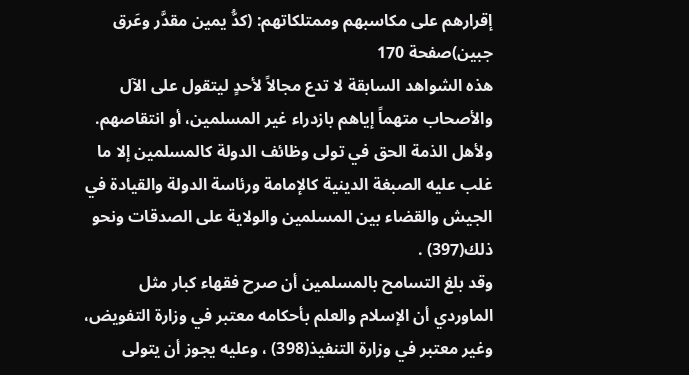إقرارهم على مكاسبهم وممتلكاتهم: (كدُّ يمين مقدَّر وعَرق
جبين)صفحة 170
هذه الشواهد السابقة لا تدع مجالاً لأحدٍ ليتقول على الآل والأصحاب متهماً إياهم بازدراء غير المسلمين، أو انتقاصهم.
ولأهل الذمة الحق في تولى وظائف الدولة كالمسلمين إلا ما غلب عليه الصبغة الدينية كالإمامة ورئاسة الدولة والقيادة في الجيش والقضاء بين المسلمين والولاية على الصدقات ونحو ذلك(397) .
وقد بلغ التسامح بالمسلمين أن صرح فقهاء كبار مثل الماوردي أن الإسلام والعلم بأحكامه معتبر في وزارة التفويض، وغير معتبر في وزارة التنفيذ(398) ، وعليه يجوز أن يتولى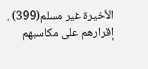الأخيرة غير مسلم(399) .
إقرارهم على مكاسبهم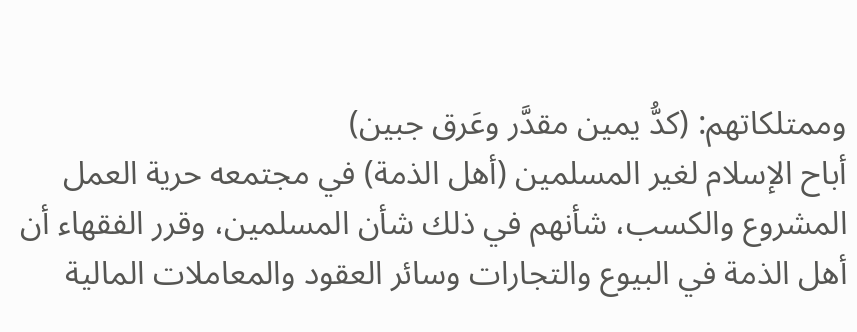وممتلكاتهم: (كدُّ يمين مقدَّر وعَرق جبين)
أباح الإسلام لغير المسلمين (أهل الذمة) في مجتمعه حرية العمل المشروع والكسب، شأنهم في ذلك شأن المسلمين، وقرر الفقهاء أن أهل الذمة في البيوع والتجارات وسائر العقود والمعاملات المالية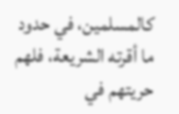كالمسلمين، في حدود ما أقرته الشريعة، فلهم حريتهم في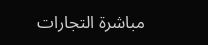مباشرة التجارات